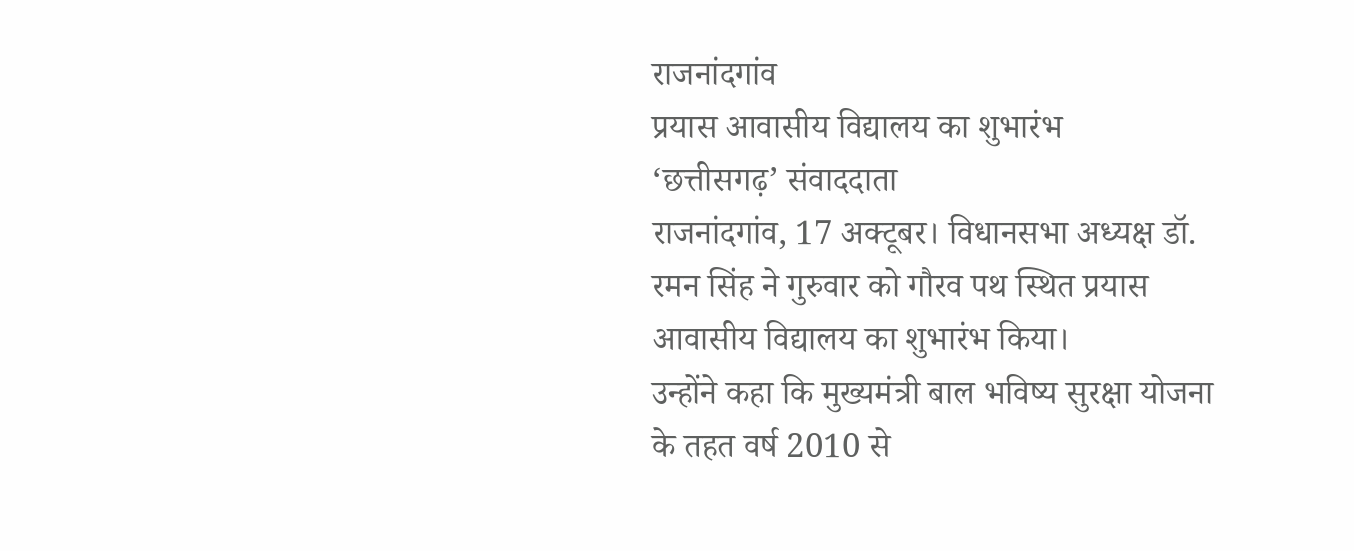राजनांदगांव
प्रयास आवासीय विद्यालय का शुभारंभ
‘छत्तीसगढ़’ संवाददाता
राजनांदगांव, 17 अक्टूबर। विधानसभा अध्यक्ष डॉ. रमन सिंह ने गुरुवार को गौरव पथ स्थित प्रयास आवासीय विद्यालय का शुभारंभ किया।
उन्होंने कहा कि मुख्यमंत्री बाल भविष्य सुरक्षा योजना के तहत वर्ष 2010 से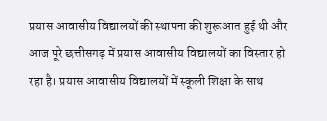प्रयास आवासीय विद्यालयों की स्थापना की शुरूआत हुई थी और आज पूरे छत्तीसगढ़ में प्रयास आवासीय विद्यालयों का विस्तार हो रहा है। प्रयास आवासीय विद्यालयों में स्कूली शिक्षा के साथ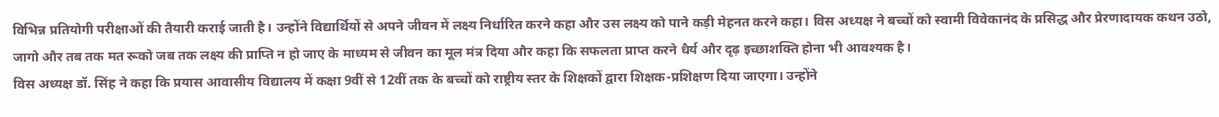विभिन्न प्रतियोगी परीक्षाओं की तैयारी कराई जाती है। उन्होंने विद्यार्थियों से अपने जीवन में लक्ष्य निर्धारित करने कहा और उस लक्ष्य को पाने कड़ी मेहनत करने कहा। विस अध्यक्ष ने बच्चों को स्वामी विवेकानंद के प्रसिद्ध और प्रेरणादायक कथन उठो, जागो और तब तक मत रूको जब तक लक्ष्य की प्राप्ति न हो जाए के माध्यम से जीवन का मूल मंत्र दिया और कहा कि सफलता प्राप्त करने धैर्य और दृढ़ इच्छाशक्ति होना भी आवश्यक है।
विस अध्यक्ष डॉ. सिंह ने कहा कि प्रयास आवासीय विद्यालय में कक्षा 9वीं से 12वीं तक के बच्चों को राष्ट्रीय स्तर के शिक्षकों द्वारा शिक्षक-प्रशिक्षण दिया जाएगा। उन्होंने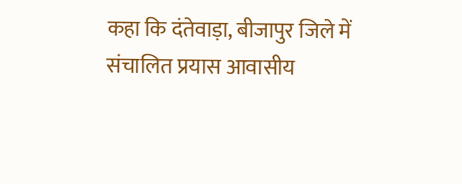कहा कि दंतेवाड़ा, बीजापुर जिले में संचालित प्रयास आवासीय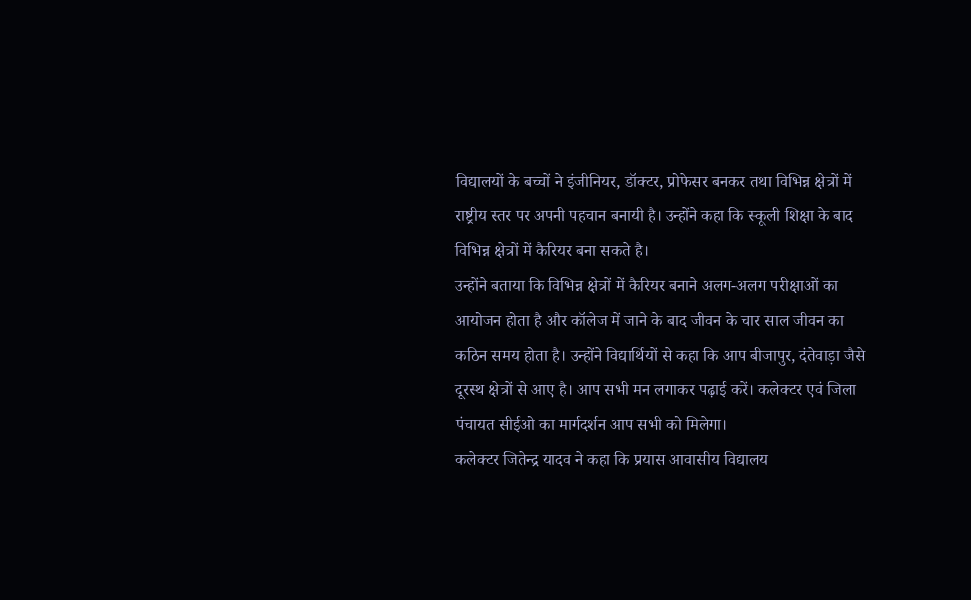विद्यालयों के बच्चों ने इंजीनियर, डॉक्टर, प्रोफेसर बनकर तथा विभिन्न क्षेत्रों में राष्ट्रीय स्तर पर अपनी पहचान बनायी है। उन्होंने कहा कि स्कूली शिक्षा के बाद विभिन्न क्षेत्रों में कैरियर बना सकते है।
उन्होंने बताया कि विभिन्न क्षेत्रों में कैरियर बनाने अलग-अलग परीक्षाओं का आयोजन होता है और कॉलेज में जाने के बाद जीवन के चार साल जीवन का कठिन समय होता है। उन्होंने विद्यार्थियों से कहा कि आप बीजापुर, दंतेवाड़ा जैसे दूरस्थ क्षेत्रों से आए है। आप सभी मन लगाकर पढ़ाई करें। कलेक्टर एवं जिला पंचायत सीईओ का मार्गदर्शन आप सभी को मिलेगा।
कलेक्टर जितेन्द्र यादव ने कहा कि प्रयास आवासीय विद्यालय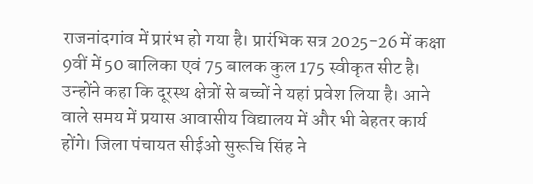राजनांदगांव में प्रारंभ हो गया है। प्रारंभिक सत्र 2025-26 में कक्षा 9वीं में 50 बालिका एवं 75 बालक कुल 175 स्वीकृत सीट है। उन्होंने कहा कि दूरस्थ क्षेत्रों से बच्चों ने यहां प्रवेश लिया है। आने वाले समय में प्रयास आवासीय विद्यालय में और भी बेहतर कार्य होंगे। जिला पंचायत सीईओ सुरूचि सिंह ने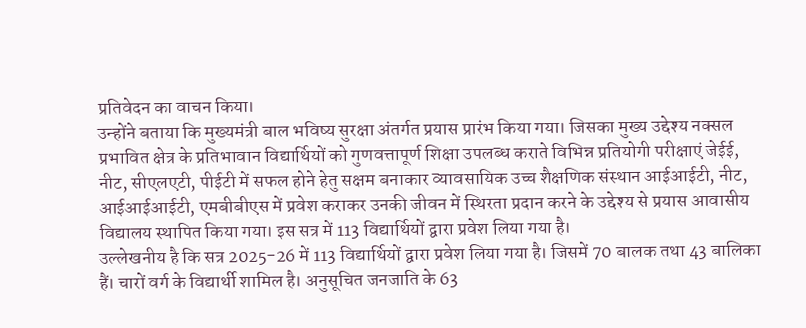प्रतिवेदन का वाचन किया।
उन्होंने बताया कि मुख्यमंत्री बाल भविष्य सुरक्षा अंतर्गत प्रयास प्रारंभ किया गया। जिसका मुख्य उद्देश्य नक्सल प्रभावित क्षेत्र के प्रतिभावान विद्यार्थियों को गुणवत्तापूर्ण शिक्षा उपलब्ध कराते विभिन्न प्रतियोगी परीक्षाएं जेईई, नीट, सीएलएटी, पीईटी में सफल होने हेतु सक्षम बनाकार व्यावसायिक उच्च शैक्षणिक संस्थान आईआईटी, नीट, आईआईआईटी, एमबीबीएस में प्रवेश कराकर उनकी जीवन में स्थिरता प्रदान करने के उद्देश्य से प्रयास आवासीय विद्यालय स्थापित किया गया। इस सत्र में 113 विद्यार्थियों द्वारा प्रवेश लिया गया है।
उल्लेखनीय है कि सत्र 2025-26 में 113 विद्यार्थियों द्वारा प्रवेश लिया गया है। जिसमें 70 बालक तथा 43 बालिका हैं। चारों वर्ग के विद्यार्थी शामिल है। अनुसूचित जनजाति के 63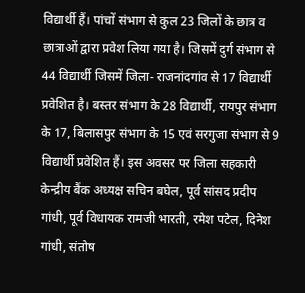विद्यार्थी हैं। पांचों संभाग से कुल 23 जिलों के छात्र व छात्राओं द्वारा प्रवेश लिया गया है। जिसमें दुर्ग संभाग से 44 विद्यार्थी जिसमें जिला- राजनांदगांव से 17 विद्यार्थी प्रवेशित है। बस्तर संभाग के 28 विद्यार्थी, रायपुर संभाग के 17, बिलासपुर संभाग के 15 एवं सरगुजा संभाग से 9 विद्यार्थी प्रवेशित हैं। इस अवसर पर जिला सहकारी केन्द्रीय बैंक अध्यक्ष सचिन बघेल, पूर्व सांसद प्रदीप गांधी, पूर्व विधायक रामजी भारती, रमेश पटेल, दिनेश गांधी, संतोष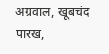अग्रवाल, खूबचंद पारख,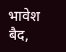भावेश बैद,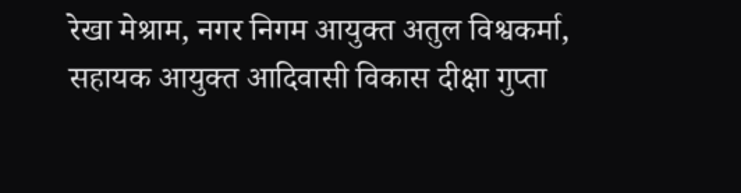रेखा मेश्राम, नगर निगम आयुक्त अतुल विश्वकर्मा, सहायक आयुक्त आदिवासी विकास दीक्षा गुप्ता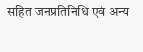सहित जनप्रतिनिधि एवं अन्य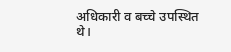अधिकारी व बच्चे उपस्थित थे।